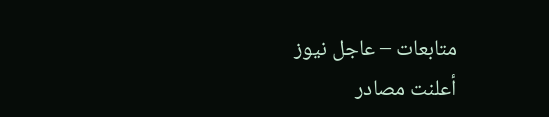متابعات – عاجل نيوز
أعلنت مصادر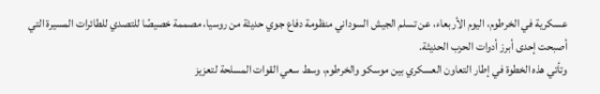عسكرية في الخرطوم، اليوم الأربعاء، عن تسلم الجيش السوداني منظومة دفاع جوي حديثة من روسيا، مصممة خصيصًا للتصدي للطائرات المسيرة التي أصبحت إحدى أبرز أدوات الحرب الحديثة.
وتأتي هذه الخطوة في إطار التعاون العسكري بين موسكو والخرطوم، وسط سعي القوات المسلحة لتعزيز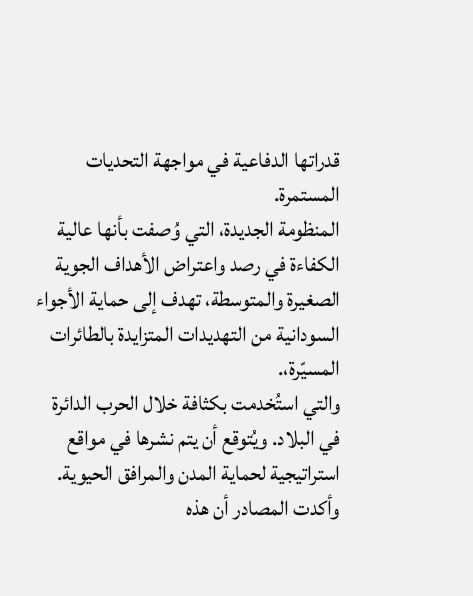قدراتها الدفاعية في مواجهة التحديات المستمرة.
المنظومة الجديدة، التي وُصفت بأنها عالية الكفاءة في رصد واعتراض الأهداف الجوية الصغيرة والمتوسطة، تهدف إلى حماية الأجواء السودانية من التهديدات المتزايدة بالطائرات المسيّرة،.
والتي استُخدمت بكثافة خلال الحرب الدائرة في البلاد. ويُتوقع أن يتم نشرها في مواقع استراتيجية لحماية المدن والمرافق الحيوية.
وأكدت المصادر أن هذه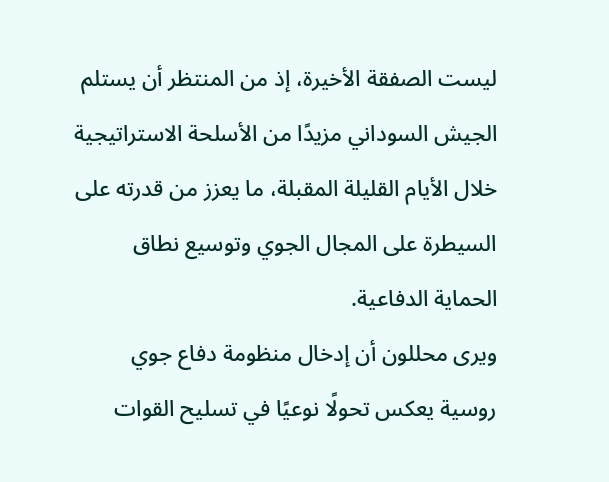ليست الصفقة الأخيرة، إذ من المنتظر أن يستلم الجيش السوداني مزيدًا من الأسلحة الاستراتيجية خلال الأيام القليلة المقبلة، ما يعزز من قدرته على السيطرة على المجال الجوي وتوسيع نطاق الحماية الدفاعية.
ويرى محللون أن إدخال منظومة دفاع جوي روسية يعكس تحولًا نوعيًا في تسليح القوات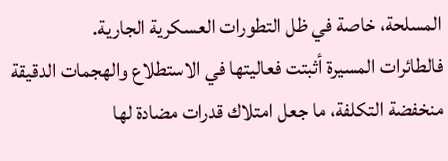المسلحة، خاصة في ظل التطورات العسكرية الجارية.
فالطائرات المسيرة أثبتت فعاليتها في الاستطلاع والهجمات الدقيقة منخفضة التكلفة، ما جعل امتلاك قدرات مضادة لها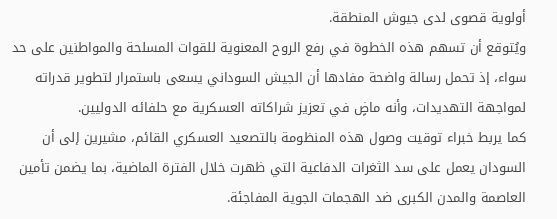أولوية قصوى لدى جيوش المنطقة.
ويُتوقع أن تسهم هذه الخطوة في رفع الروح المعنوية للقوات المسلحة والمواطنين على حد سواء، إذ تحمل رسالة واضحة مفادها أن الجيش السوداني يسعى باستمرار لتطوير قدراته لمواجهة التهديدات، وأنه ماضٍ في تعزيز شراكاته العسكرية مع حلفائه الدوليين.
كما يربط خبراء توقيت وصول هذه المنظومة بالتصعيد العسكري القائم، مشيرين إلى أن السودان يعمل على سد الثغرات الدفاعية التي ظهرت خلال الفترة الماضية، بما يضمن تأمين العاصمة والمدن الكبرى ضد الهجمات الجوية المفاجئة.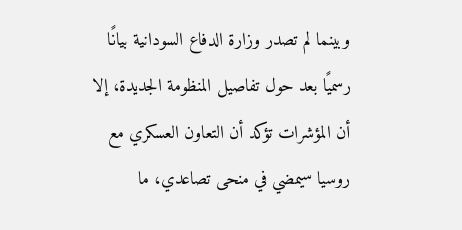وبينما لم تصدر وزارة الدفاع السودانية بيانًا رسميًا بعد حول تفاصيل المنظومة الجديدة، إلا أن المؤشرات تؤكد أن التعاون العسكري مع روسيا سيمضي في منحى تصاعدي، ما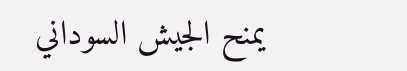يمنح الجيش السوداني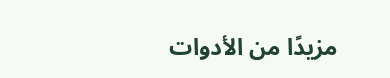مزيدًا من الأدوات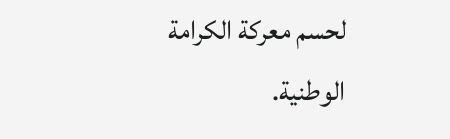لحسم معركة الكرامة الوطنية.